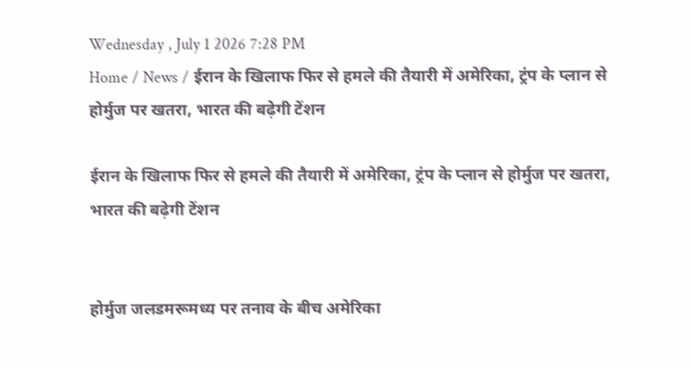Wednesday , July 1 2026 7:28 PM
Home / News / ईरान के खिलाफ फिर से हमले की तैयारी में अमेरिका, ट्रंप के प्लान से होर्मुज पर खतरा, भारत की बढ़ेगी टेंशन

ईरान के खिलाफ फिर से हमले की तैयारी में अमेरिका, ट्रंप के प्लान से होर्मुज पर खतरा, भारत की बढ़ेगी टेंशन


होर्मुज जलडमरूमध्य पर तनाव के बीच अमेरिका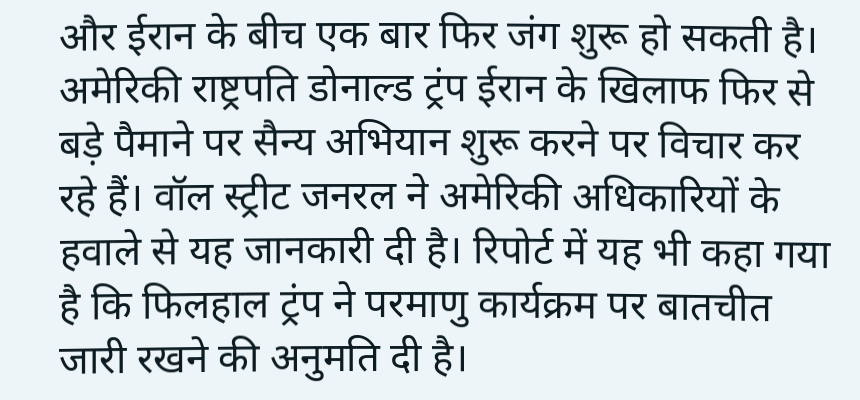और ईरान के बीच एक बार फिर जंग शुरू हो सकती है। अमेरिकी राष्ट्रपति डोनाल्ड ट्रंप ईरान के खिलाफ फिर से बड़े पैमाने पर सैन्य अभियान शुरू करने पर विचार कर रहे हैं। वॉल स्ट्रीट जनरल ने अमेरिकी अधिकारियों के हवाले से यह जानकारी दी है। रिपोर्ट में यह भी कहा गया है कि फिलहाल ट्रंप ने परमाणु कार्यक्रम पर बातचीत जारी रखने की अनुमति दी है।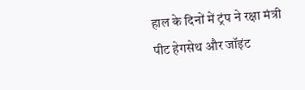हाल के दिनों में ट्रंप ने रक्षा मंत्री पीट हेगसेथ और जॉइंट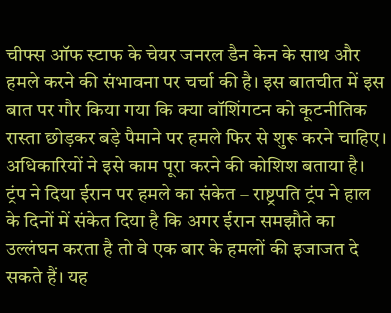चीफ्स ऑफ स्टाफ के चेयर जनरल डैन केन के साथ और हमले करने की संभावना पर चर्चा की है। इस बातचीत में इस बात पर गौर किया गया कि क्या वॉशिंगटन को कूटनीतिक रास्ता छोड़कर बड़े पैमाने पर हमले फिर से शुरू करने चाहिए। अधिकारियों ने इसे काम पूरा करने की कोशिश बताया है।
ट्रंप ने दिया ईरान पर हमले का संकेत – राष्ट्रपति ट्रंप ने हाल के दिनों में संकेत दिया है कि अगर ईरान समझौते का उल्लंघन करता है तो वे एक बार के हमलों की इजाजत दे सकते हैं। यह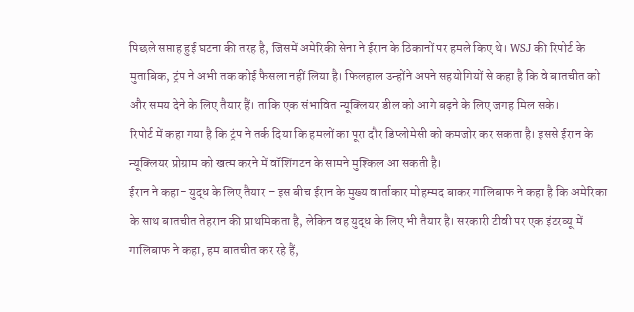पिछले सप्ताह हुई घटना की तरह है, जिसमें अमेरिकी सेना ने ईरान के ठिकानों पर हमले किए थे। WSJ की रिपोर्ट के मुताबिक, ट्रंप ने अभी तक कोई फैसला नहीं लिया है। फिलहाल उन्होंने अपने सहयोगियों से कहा है कि वे बातचीत को और समय देने के लिए तैयार हैं। ताकि एक संभावित न्यूक्लियर डील को आगे बढ़ने के लिए जगह मिल सके।
रिपोर्ट में कहा गया है कि ट्रंप ने तर्क दिया कि हमलों का पूरा दौर डिप्लोमेसी को कमजोर कर सकता है। इससे ईरान के न्यूक्लियर प्रोग्राम को खत्म करने में वॉशिंगटन के सामने मुश्किल आ सकती है।
ईरान ने कहा- युद्ध के लिए तैयार – इस बीच ईरान के मुख्य वार्ताकार मोहम्मद बाकर गालिबाफ ने कहा है कि अमेरिका के साथ बातचीत तेहरान की प्राथमिकता है, लेकिन वह युद्ध के लिए भी तैयार है। सरकारी टीवी पर एक इंटरव्यू में गालिबाफ ने कहा, हम बातचीत कर रहे हैं,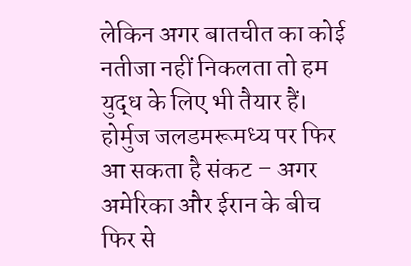लेकिन अगर बातचीत का कोई नतीजा नहीं निकलता तो हम युद्ध के लिए भी तैयार हैं।
होर्मुज जलडमरूमध्य पर फिर आ सकता है संकट – अगर अमेरिका और ईरान के बीच फिर से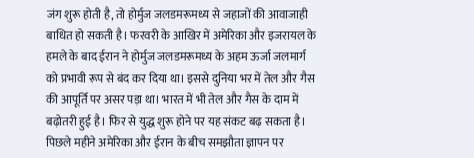जंग शुरू होती है, तो होर्मुज जलडमरूमध्य से जहाजों की आवाजाही बाधित हो सकती है। फरवरी के आखिर में अमेरिका और इजरायल के हमले के बाद ईरान ने होर्मुज जलडमरूमध्य के अहम ऊर्जा जलमार्ग को प्रभावी रूप से बंद कर दिया था। इससे दुनिया भर में तेल और गैस की आपूर्ति पर असर पड़ा था। भारत में भी तेल और गैस के दाम में बढ़ोतरी हुई है। फिर से युद्ध शुरू होने पर यह संकट बढ़ सकता है।
पिछले महीने अमेरिका और ईरान के बीच समझौता ज्ञापन पर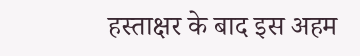हस्ताक्षर के बाद इस अहम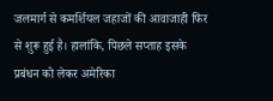जलमार्ग से कमर्शियल जहाजों की आवाजाही फिर से शुरू हुई है। हालांकि, पिछले सप्ताह इसके प्रबंधन को लेकर अमेरिका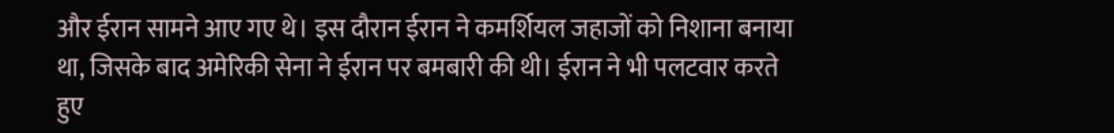और ईरान सामने आए गए थे। इस दौरान ईरान ने कमर्शियल जहाजों को निशाना बनाया था, जिसके बाद अमेरिकी सेना ने ईरान पर बमबारी की थी। ईरान ने भी पलटवार करते हुए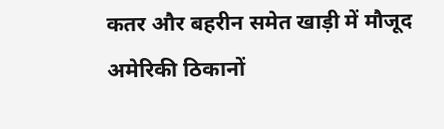कतर और बहरीन समेत खाड़ी में मौजूद अमेरिकी ठिकानों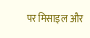पर मिसाइल और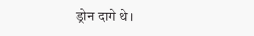ड्रोन दागे थे।